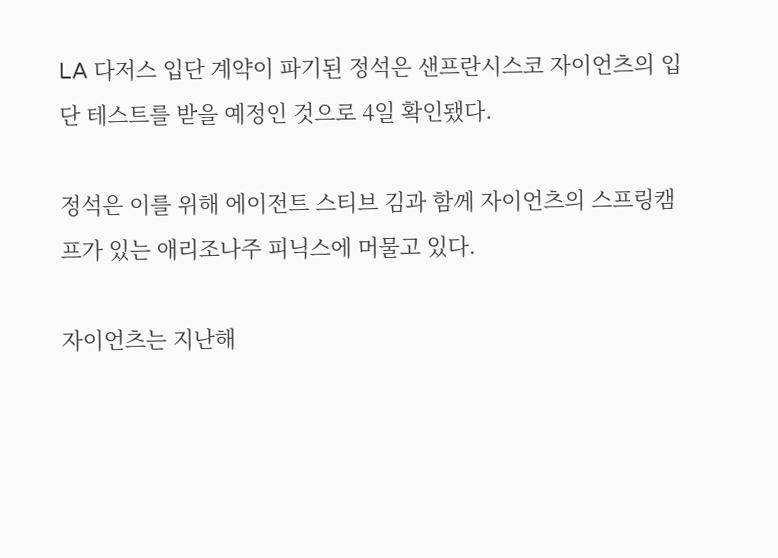LA 다저스 입단 계약이 파기된 정석은 샌프란시스코 자이언츠의 입
단 테스트를 받을 예정인 것으로 4일 확인됐다.

정석은 이를 위해 에이전트 스티브 김과 함께 자이언츠의 스프링캠
프가 있는 애리조나주 피닉스에 머물고 있다.

자이언츠는 지난해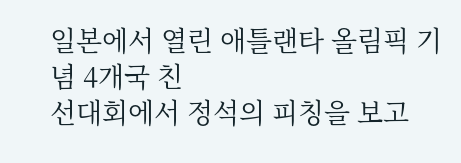일본에서 열린 애틀랜타 올림픽 기념 4개국 친
선대회에서 정석의 피칭을 보고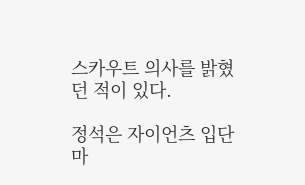스카우트 의사를 밝혔던 적이 있다.

정석은 자이언츠 입단마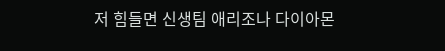저 힘들면 신생팀 애리조나 다이아몬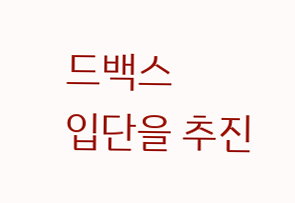드백스
입단을 추진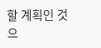할 계획인 것으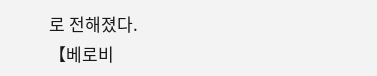로 전해졌다.
【베로비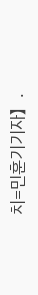치=민훈기기자】.